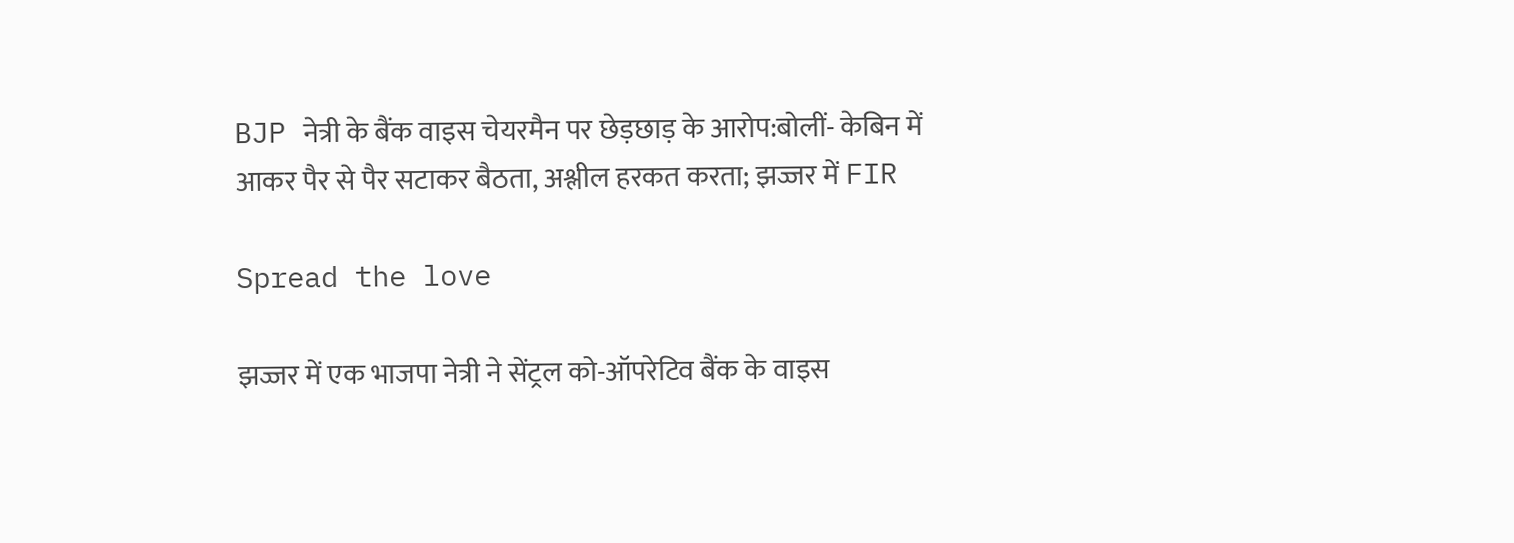BJP नेत्री के बैंक वाइस चेयरमैन पर छेड़छाड़ के आरोप:बोलीं- केबिन में आकर पैर से पैर सटाकर बैठता, अश्लील हरकत करता; झज्जर में FIR

Spread the love

झज्जर में एक भाजपा नेत्री ने सेंट्रल को-ऑपरेटिव बैंक के वाइस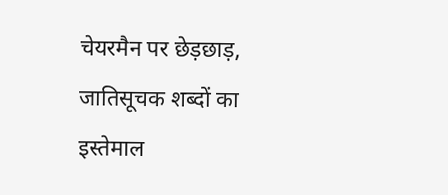चेयरमैन पर छेड़छाड़, जातिसूचक शब्दों का इस्तेमाल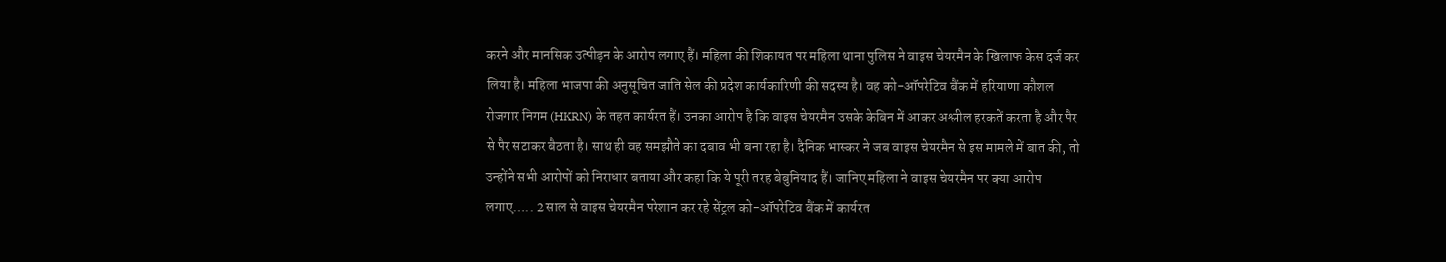करने और मानसिक उत्पीड़न के आरोप लगाए हैं। महिला की शिकायत पर महिला थाना पुलिस ने वाइस चेयरमैन के खिलाफ केस दर्ज कर लिया है। महिला भाजपा की अनुसूचित जाति सेल की प्रदेश कार्यकारिणी की सदस्य है। वह को-ऑपरेटिव बैंक में हरियाणा कौशल रोजगार निगम (HKRN) के तहत कार्यरत हैं। उनका आरोप है कि वाइस चेयरमैन उसके केबिन में आकर अश्लील हरकतें करता है और पैर से पैर सटाकर बैठता है। साथ ही वह समझौते का दबाव भी बना रहा है। दैनिक भास्कर ने जब वाइस चेयरमैन से इस मामले में बात की, तो उन्होंने सभी आरोपों को निराधार बताया और कहा कि ये पूरी तरह बेबुनियाद हैं। जानिए महिला ने वाइस चेयरमैन पर क्या आरोप लगाए….. 2 साल से वाइस चेयरमैन परेशान कर रहे सेंट्रल को-ऑपरेटिव बैंक में कार्यरत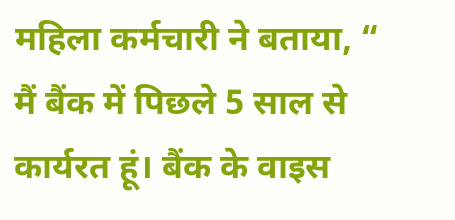महिला कर्मचारी ने बताया, “ मैं बैंक में पिछले 5 साल से कार्यरत हूं। बैंक के वाइस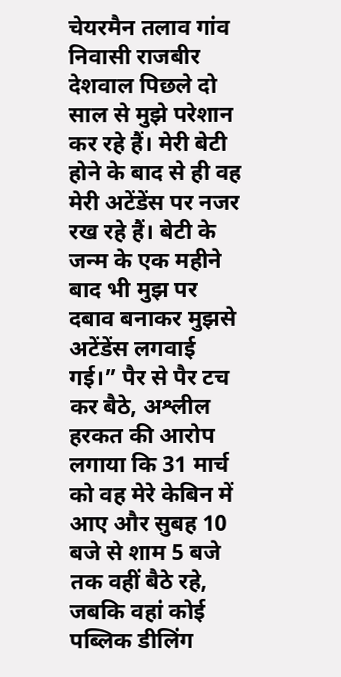चेयरमैन तलाव गांव निवासी राजबीर देशवाल पिछले दो साल से मुझे परेशान कर रहे हैं। मेरी बेटी होने के बाद से ही वह मेरी अटेंडेंस पर नजर रख रहे हैं। बेटी के जन्म के एक महीने बाद भी मुझ पर दबाव बनाकर मुझसे अटेंडेंस लगवाई गई।” पैर से पैर टच कर बैठे, अश्लील हरकत की आरोप लगाया कि 31 मार्च को वह मेरे केबिन में आए और सुबह 10 बजे से शाम 5 बजे तक वहीं बैठे रहे, जबकि वहां कोई पब्लिक डीलिंग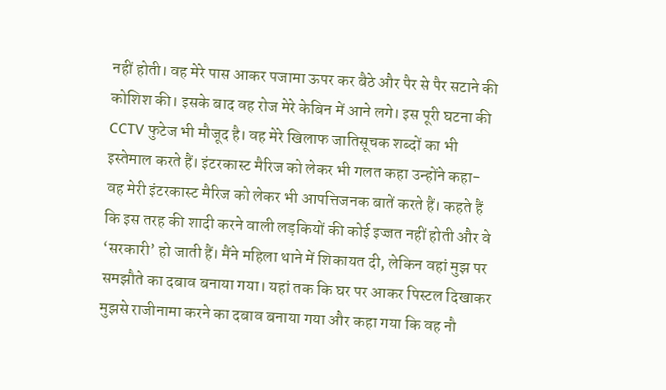नहीं होती। वह मेरे पास आकर पजामा ऊपर कर बैठे और पैर से पैर सटाने की कोशिश की। इसके बाद वह रोज मेरे केबिन में आने लगे। इस पूरी घटना की CCTV फुटेज भी मौजूद है। वह मेरे खिलाफ जातिसूचक शब्दों का भी इस्तेमाल करते हैं। इंटरकास्ट मैरिज को लेकर भी गलत कहा उन्होंने कहा- वह मेरी इंटरकास्ट मैरिज को लेकर भी आपत्तिजनक बातें करते हैं। कहते हैं कि इस तरह की शादी करने वाली लड़कियों की कोई इज्जत नहीं होती और वे ‘सरकारी’ हो जाती हैं। मैंने महिला थाने में शिकायत दी, लेकिन वहां मुझ पर समझौते का दबाव बनाया गया। यहां तक कि घर पर आकर पिस्टल दिखाकर मुझसे राजीनामा करने का दबाव बनाया गया और कहा गया कि वह नौ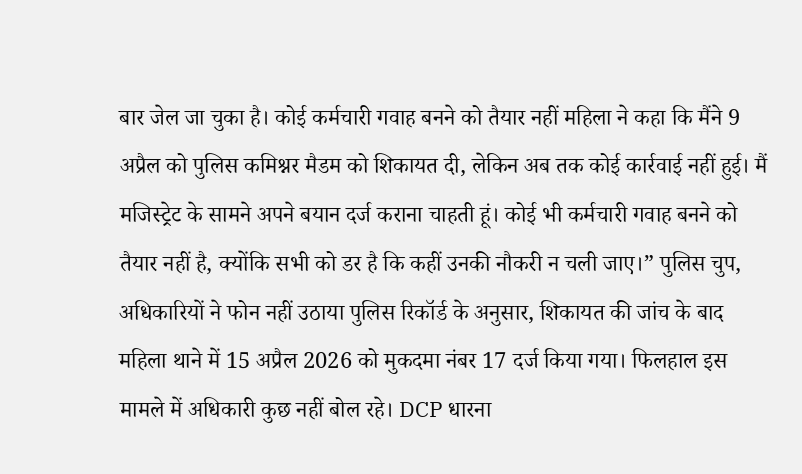बार जेल जा चुका है। कोई कर्मचारी गवाह बनने को तैयार नहीं महिला ने कहा कि मैंने 9 अप्रैल को पुलिस कमिश्नर मैडम को शिकायत दी, लेकिन अब तक कोई कार्रवाई नहीं हुई। मैं मजिस्ट्रेट के सामने अपने बयान दर्ज कराना चाहती हूं। कोई भी कर्मचारी गवाह बनने को तैयार नहीं है, क्योंकि सभी को डर है कि कहीं उनकी नौकरी न चली जाए।” पुलिस चुप, अधिकारियों ने फोन नहीं उठाया पुलिस रिकॉर्ड के अनुसार, शिकायत की जांच के बाद महिला थाने में 15 अप्रैल 2026 को मुकदमा नंबर 17 दर्ज किया गया। फिलहाल इस मामले में अधिकारी कुछ नहीं बोल रहे। DCP धारना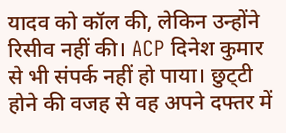यादव को कॉल की, लेकिन उन्होंने रिसीव नहीं की। ACP दिनेश कुमार से भी संपर्क नहीं हो पाया। छुट्‌टी होने की वजह से वह अपने दफ्तर में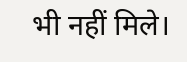भी नहीं मिले।